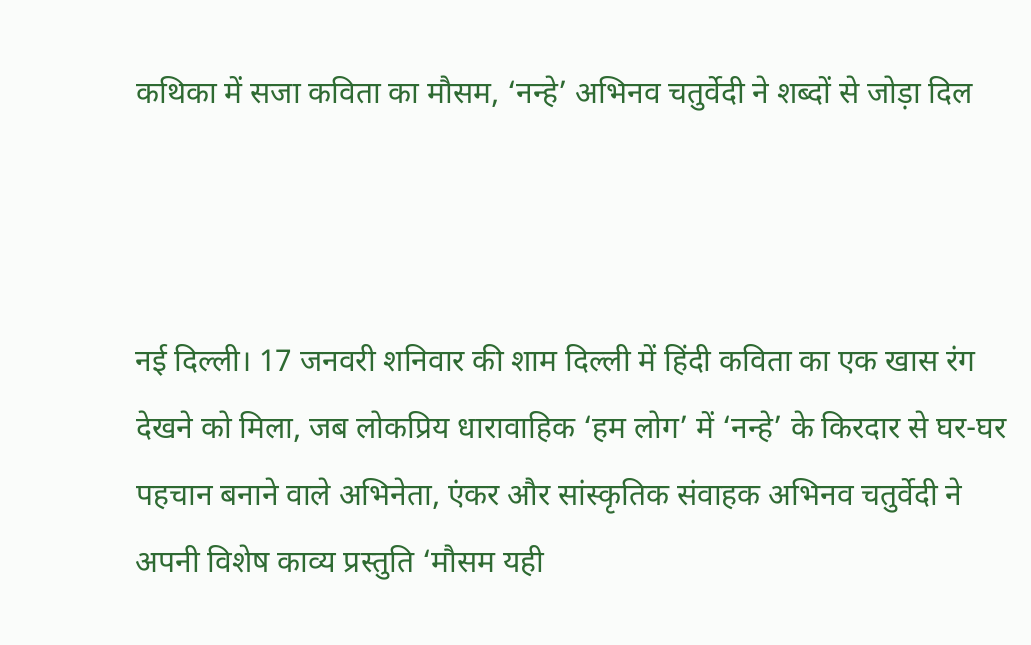कथिका में सजा कविता का मौसम, ‘नन्हे’ अभिनव चतुर्वेदी ने शब्दों से जोड़ा दिल



नई दिल्ली। 17 जनवरी शनिवार की शाम दिल्ली में हिंदी कविता का एक खास रंग देखने को मिला, जब लोकप्रिय धारावाहिक ‘हम लोग’ में ‘नन्हे’ के किरदार से घर-घर पहचान बनाने वाले अभिनेता, एंकर और सांस्कृतिक संवाहक अभिनव चतुर्वेदी ने अपनी विशेष काव्य प्रस्तुति ‘मौसम यही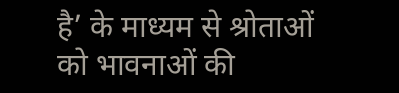है’ के माध्यम से श्रोताओं को भावनाओं की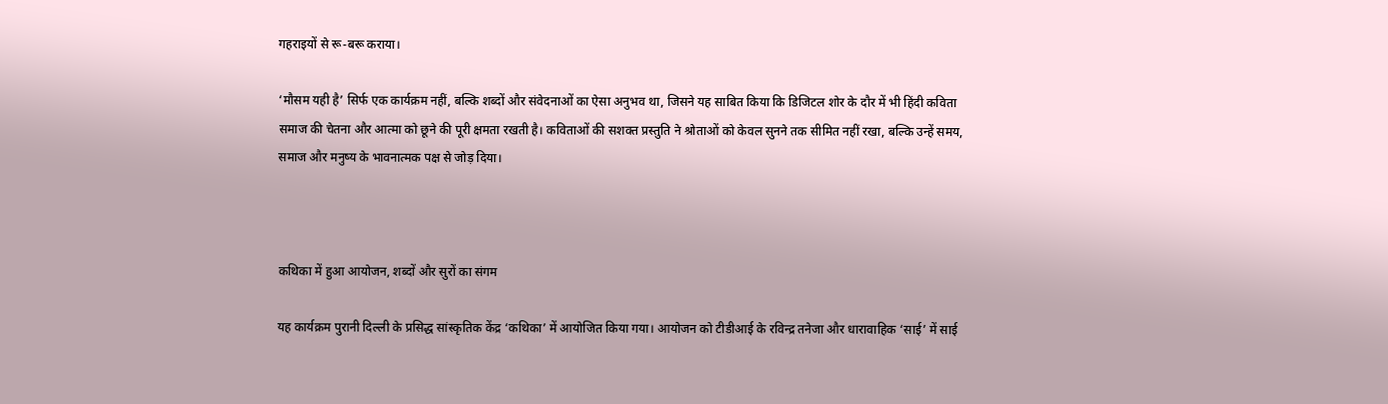गहराइयों से रू-बरू कराया।

‘मौसम यही है’ सिर्फ एक कार्यक्रम नहीं, बल्कि शब्दों और संवेदनाओं का ऐसा अनुभव था, जिसने यह साबित किया कि डिजिटल शोर के दौर में भी हिंदी कविता समाज की चेतना और आत्मा को छूने की पूरी क्षमता रखती है। कविताओं की सशक्त प्रस्तुति ने श्रोताओं को केवल सुनने तक सीमित नहीं रखा, बल्कि उन्हें समय, समाज और मनुष्य के भावनात्मक पक्ष से जोड़ दिया।



कथिका में हुआ आयोजन, शब्दों और सुरों का संगम

यह कार्यक्रम पुरानी दिल्ली के प्रसिद्ध सांस्कृतिक केंद्र ‘कथिका’ में आयोजित किया गया। आयोजन को टीडीआई के रविन्द्र तनेजा और धारावाहिक ‘साई’ में साई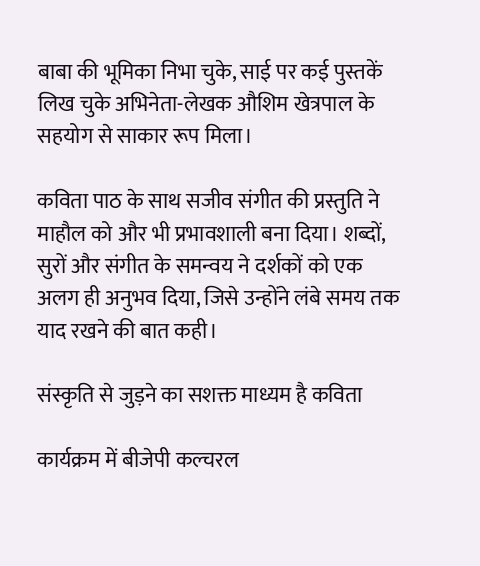बाबा की भूमिका निभा चुके, साई पर कई पुस्तकें लिख चुके अभिनेता-लेखक औशिम खेत्रपाल के सहयोग से साकार रूप मिला।

कविता पाठ के साथ सजीव संगीत की प्रस्तुति ने माहौल को और भी प्रभावशाली बना दिया। शब्दों, सुरों और संगीत के समन्वय ने दर्शकों को एक अलग ही अनुभव दिया, जिसे उन्होंने लंबे समय तक याद रखने की बात कही।

संस्कृति से जुड़ने का सशक्त माध्यम है कविता

कार्यक्रम में बीजेपी कल्चरल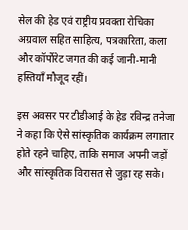सेल की हेड एवं राष्ट्रीय प्रवक्ता रोचिका अग्रवाल सहित साहित्य, पत्रकारिता, कला और कॉर्पोरेट जगत की कई जानी-मानी हस्तियाँ मौजूद रहीं।

इस अवसर पर टीडीआई के हेड रविन्द्र तनेजा ने कहा कि ऐसे सांस्कृतिक कार्यक्रम लगातार होते रहने चाहिए, ताकि समाज अपनी जड़ों और सांस्कृतिक विरासत से जुड़ा रह सके।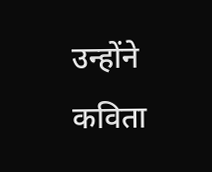उन्होंने कविता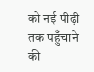को नई पीढ़ी तक पहुँचाने की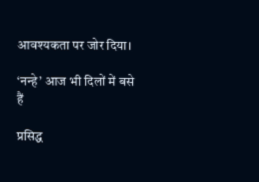आवश्यकता पर जोर दिया।

‘नन्हे’ आज भी दिलों में बसे हैं

प्रसिद्ध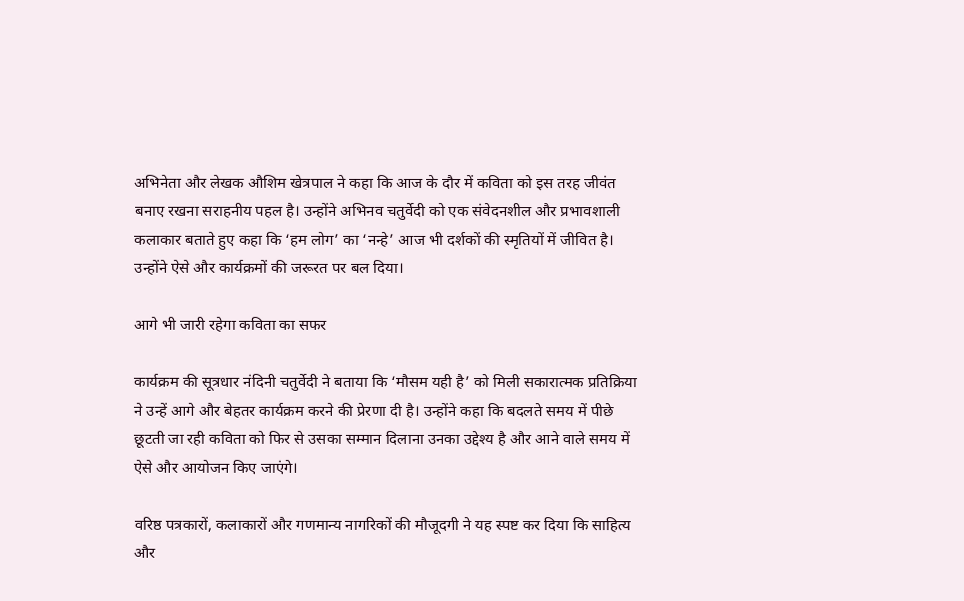अभिनेता और लेखक औशिम खेत्रपाल ने कहा कि आज के दौर में कविता को इस तरह जीवंत बनाए रखना सराहनीय पहल है। उन्होंने अभिनव चतुर्वेदी को एक संवेदनशील और प्रभावशाली कलाकार बताते हुए कहा कि ‘हम लोग’ का ‘नन्हे’ आज भी दर्शकों की स्मृतियों में जीवित है। उन्होंने ऐसे और कार्यक्रमों की जरूरत पर बल दिया।

आगे भी जारी रहेगा कविता का सफर

कार्यक्रम की सूत्रधार नंदिनी चतुर्वेदी ने बताया कि ‘मौसम यही है’ को मिली सकारात्मक प्रतिक्रिया ने उन्हें आगे और बेहतर कार्यक्रम करने की प्रेरणा दी है। उन्होंने कहा कि बदलते समय में पीछे छूटती जा रही कविता को फिर से उसका सम्मान दिलाना उनका उद्देश्य है और आने वाले समय में ऐसे और आयोजन किए जाएंगे।

वरिष्ठ पत्रकारों, कलाकारों और गणमान्य नागरिकों की मौजूदगी ने यह स्पष्ट कर दिया कि साहित्य और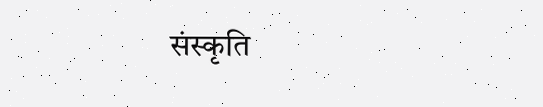संस्कृति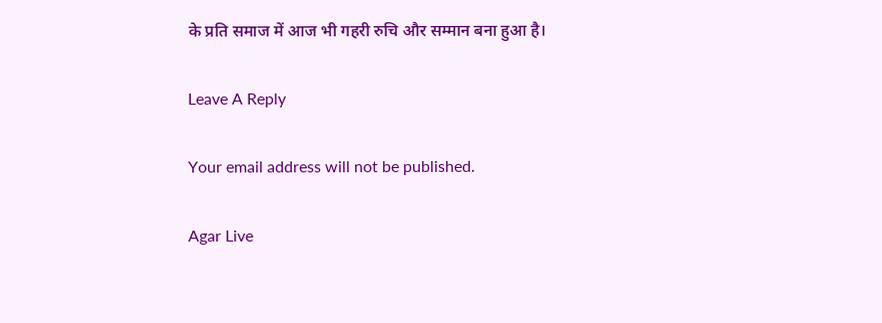के प्रति समाज में आज भी गहरी रुचि और सम्मान बना हुआ है।

Leave A Reply

Your email address will not be published.

Agar Live